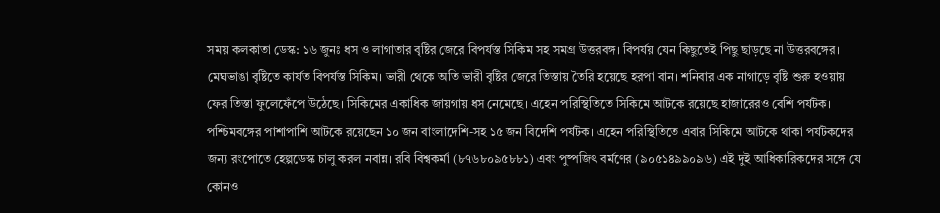সময় কলকাতা ডেস্ক: ১৬ জুনঃ ধস ও লাগাতার বৃষ্টির জেরে বিপর্যস্ত সিকিম সহ সমগ্র উত্তরবঙ্গ। বিপর্যয় যেন কিছুতেই পিছু ছাড়ছে না উত্তরবঙ্গের। মেঘভাঙা বৃষ্টিতে কার্যত বিপর্যস্ত সিকিম। ভারী থেকে অতি ভারী বৃষ্টির জেরে তিস্তায় তৈরি হয়েছে হরপা বান। শনিবার এক নাগাড়ে বৃষ্টি শুরু হওয়ায় ফের তিস্তা ফুলেফেঁপে উঠেছে। সিকিমের একাধিক জায়গায় ধস নেমেছে। এহেন পরিস্থিতিতে সিকিমে আটকে রয়েছে হাজারেরও বেশি পর্যটক। পশ্চিমবঙ্গের পাশাপাশি আটকে রয়েছেন ১০ জন বাংলাদেশি-সহ ১৫ জন বিদেশি পর্যটক। এহেন পরিস্থিতিতে এবার সিকিমে আটকে থাকা পর্যটকদের জন্য রংপোতে হেল্পডেস্ক চালু করল নবান্ন। রবি বিশ্বকর্মা (৮৭৬৮০৯৫৮৮১) এবং পুষ্পজিৎ বর্মণের (৯০৫১৪৯৯০৯৬) এই দুই আধিকারিকদের সঙ্গে যে কোনও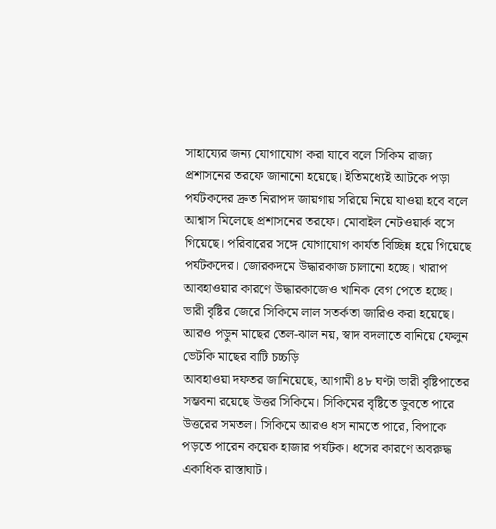সাহায্যের জন্য যোগাযোগ করা যাবে বলে সিকিম রাজ্য প্রশাসনের তরফে জানানো হয়েছে। ইতিমধ্যেই আটকে পড়া পর্যটকদের দ্রুত নিরাপদ জায়গায় সরিয়ে নিয়ে যাওয়া হবে বলে আশ্বাস মিলেছে প্রশাসনের তরফে। মোবাইল নেটওয়ার্ক বসে গিয়েছে। পরিবারের সঙ্গে যোগাযোগ কার্যত বিচ্ছিন্ন হয়ে গিয়েছে পর্যটকদের। জোরকদমে উদ্ধারকাজ চালানো হচ্ছে। খারাপ আবহাওয়ার কারণে উদ্ধারকাজেও খানিক বেগ পেতে হচ্ছে। ভারী বৃষ্টির জেরে সিকিমে লাল সতর্কতা জারিও করা হয়েছে।
আরও পড়ুন মাছের তেল-ঝাল নয়, স্বাদ বদলাতে বানিয়ে ফেলুন ভেটকি মাছের বাটি চচ্চড়ি
আবহাওয়া দফতর জানিয়েছে, আগামী ৪৮ ঘণ্টা ভারী বৃষ্টিপাতের সম্ভবনা রয়েছে উত্তর সিকিমে। সিকিমের বৃষ্টিতে ডুবতে পারে উত্তরের সমতল। সিকিমে আরও ধস নামতে পারে, বিপাকে পড়তে পারেন কয়েক হাজার পর্যটক। ধসের কারণে অবরুদ্ধ একাধিক রাস্তাঘাট।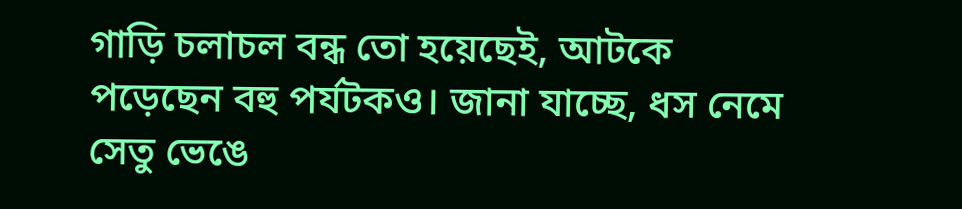গাড়ি চলাচল বন্ধ তো হয়েছেই, আটকে পড়েছেন বহু পর্যটকও। জানা যাচ্ছে, ধস নেমে সেতু ভেঙে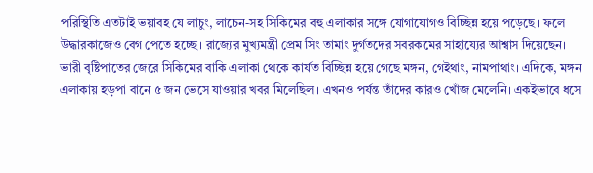পরিস্থিতি এতটাই ভয়াবহ যে লাচুং, লাচেন-সহ সিকিমের বহু এলাকার সঙ্গে যোগাযোগও বিচ্ছিন্ন হয়ে পড়েছে। ফলে উদ্ধারকাজেও বেগ পেতে হচ্ছে। রাজ্যের মুখ্যমন্ত্রী প্রেম সিং তামাং দুর্গতদের সবরকমের সাহায্যের আশ্বাস দিয়েছেন। ভারী বৃষ্টিপাতের জেরে সিকিমের বাকি এলাকা থেকে কার্যত বিচ্ছিন্ন হয়ে গেছে মঙ্গন, গেইথাং, নামপাথাং। এদিকে, মঙ্গন এলাকায় হড়পা বানে ৫ জন ভেসে যাওয়ার খবর মিলেছিল। এখনও পর্যন্ত তাঁদের কারও খোঁজ মেলেনি। একইভাবে ধসে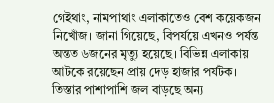গেইথাং, নামপাথাং এলাকাতেও বেশ কয়েকজন নিখোঁজ। জানা গিয়েছে, বিপর্যয়ে এখনও পর্যন্ত অন্তত ৬জনের মৃত্যু হয়েছে। বিভিন্ন এলাকায় আটকে রয়েছেন প্রায় দেড় হাজার পর্যটক। তিস্তার পাশাপাশি জল বাড়ছে অন্য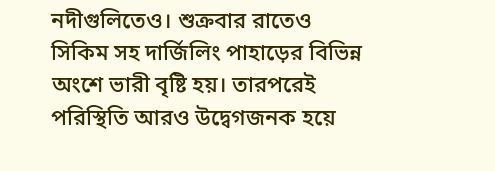নদীগুলিতেও। শুক্রবার রাতেও সিকিম সহ দার্জিলিং পাহাড়ের বিভিন্ন অংশে ভারী বৃষ্টি হয়। তারপরেই পরিস্থিতি আরও উদ্বেগজনক হয়ে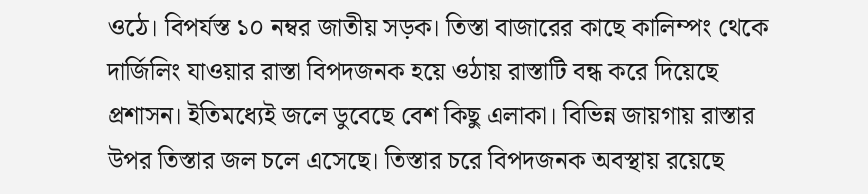ওঠে। বিপর্যস্ত ১০ নম্বর জাতীয় সড়ক। তিস্তা বাজারের কাছে কালিম্পং থেকে দার্জিলিং যাওয়ার রাস্তা বিপদজনক হয়ে ওঠায় রাস্তাটি বন্ধ করে দিয়েছে প্রশাসন। ইতিমধ্যেই জলে ডুবেছে বেশ কিছু এলাকা। বিভিন্ন জায়গায় রাস্তার উপর তিস্তার জল চলে এসেছে। তিস্তার চরে বিপদজনক অবস্থায় রয়েছে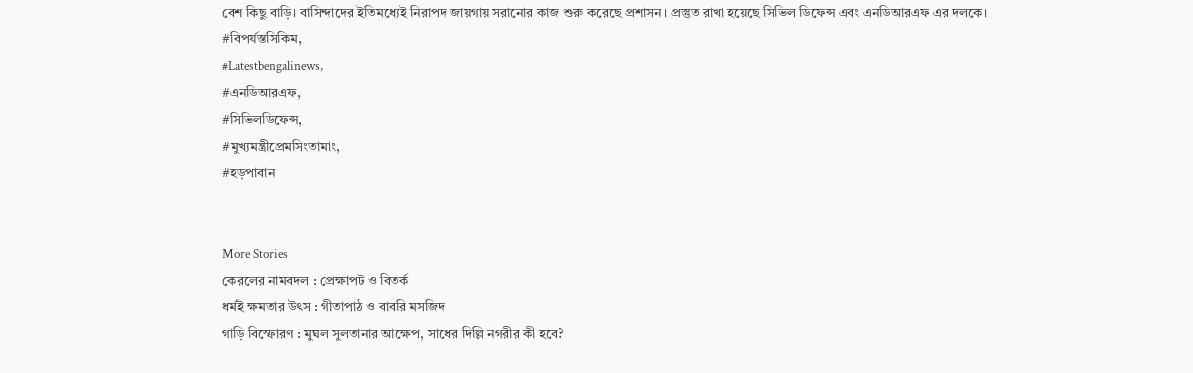বেশ কিছু বাড়ি। বাসিন্দাদের ইতিমধ্যেই নিরাপদ জায়গায় সরানোর কাজ শুরু করেছে প্রশাসন। প্রস্তুত রাখা হয়েছে সিভিল ডিফেন্স এবং এনডিআরএফ এর দলকে।
#বিপর্যস্তসিকিম,
#Latestbengalinews,
#এনডিআরএফ,
#সিভিলডিফেন্স,
#মুখ্যমন্ত্রীপ্রেমসিংতামাং,
#হড়পাবান


More Stories
কেরলের নামবদল : প্রেক্ষাপট ও বিতর্ক
ধর্মই ক্ষমতার উৎস : গীতাপাঠ ও বাবরি মসজিদ
গাড়ি বিস্ফোরণ : মুঘল সুলতানার আক্ষেপ, সাধের দিল্লি নগরীর কী হবে?